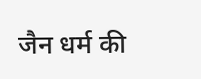जैन धर्म की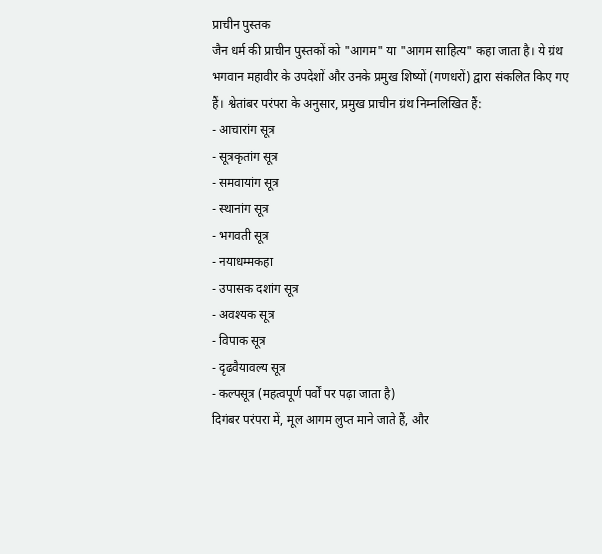प्राचीन पुस्तक
जैन धर्म की प्राचीन पुस्तकों को "आगम" या "आगम साहित्य" कहा जाता है। ये ग्रंथ भगवान महावीर के उपदेशों और उनके प्रमुख शिष्यों (गणधरों) द्वारा संकलित किए गए हैं। श्वेतांबर परंपरा के अनुसार, प्रमुख प्राचीन ग्रंथ निम्नलिखित हैं:
- आचारांग सूत्र
- सूत्रकृतांग सूत्र
- समवायांग सूत्र
- स्थानांग सूत्र
- भगवती सूत्र
- नयाधम्मकहा
- उपासक दशांग सूत्र
- अवश्यक सूत्र
- विपाक सूत्र
- दृढवैयावल्य सूत्र
- कल्पसूत्र (महत्वपूर्ण पर्वों पर पढ़ा जाता है)
दिगंबर परंपरा में, मूल आगम लुप्त माने जाते हैं, और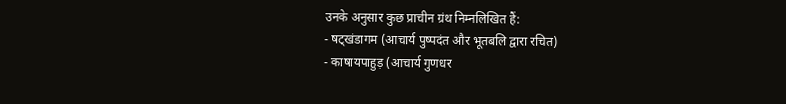उनके अनुसार कुछ प्राचीन ग्रंथ निम्नलिखित हैं:
- षट्खंडागम (आचार्य पुष्पदंत और भूतबलि द्वारा रचित)
- काषायपाहुड़ (आचार्य गुणधर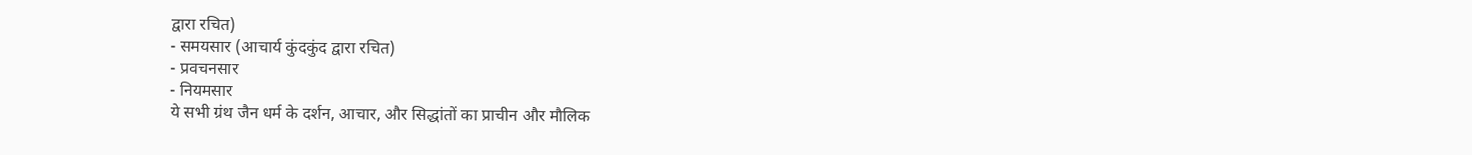द्वारा रचित)
- समयसार (आचार्य कुंदकुंद द्वारा रचित)
- प्रवचनसार
- नियमसार
ये सभी ग्रंथ जैन धर्म के दर्शन, आचार, और सिद्धांतों का प्राचीन और मौलिक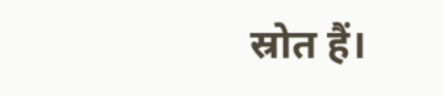स्रोत हैं।